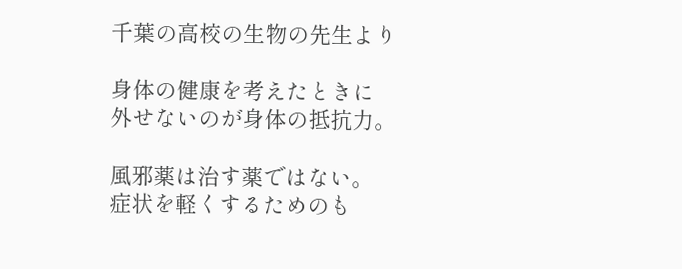千葉の高校の生物の先生より

身体の健康を考えたときに
外せないのが身体の抵抗力。

風邪薬は治す薬ではない。
症状を軽くするためのも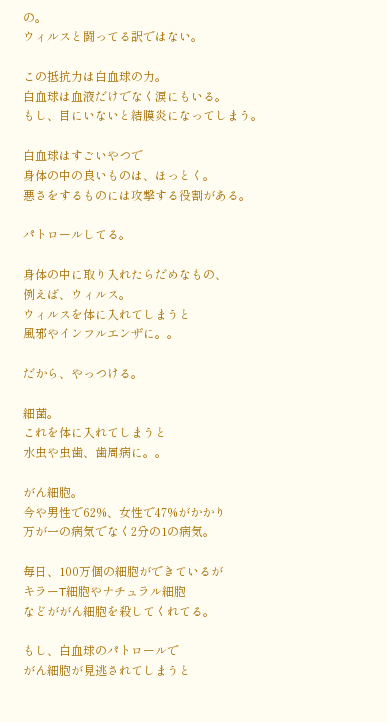の。
ウィルスと闘ってる訳ではない。

この抵抗力は白血球の力。
白血球は血液だけでなく涙にもいる。
もし、目にいないと結膜炎になってしまう。

白血球はすごいやつで
身体の中の良いものは、ほっとく。
悪さをするものには攻撃する役割がある。

パトロールしてる。

身体の中に取り入れたらだめなもの、
例えば、ウィルス。
ウィルスを体に入れてしまうと
風邪やインフルエンザに。。

だから、やっつける。

細菌。
これを体に入れてしまうと
水虫や虫歯、歯周病に。。

がん細胞。
今や男性で62%、女性で47%がかかり
万が一の病気でなく2分の1の病気。

毎日、100万個の細胞ができているが
キラーT細胞やナチュラル細胞
などががん細胞を殺してくれてる。

もし、白血球のパトロールで
がん細胞が見逃されてしまうと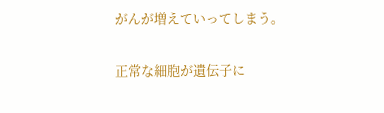がんが増えていってしまう。

正常な細胞が遺伝子に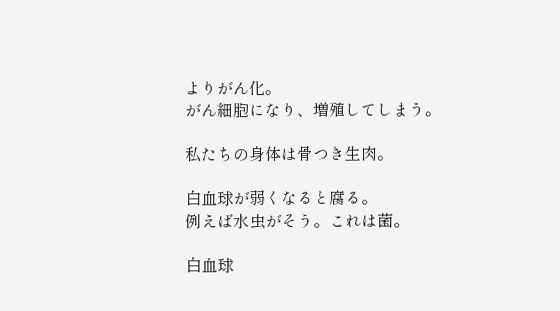よりがん化。
がん細胞になり、増殖してしまう。

私たちの身体は骨つき生肉。

白血球が弱くなると腐る。
例えば水虫がそう。これは菌。

白血球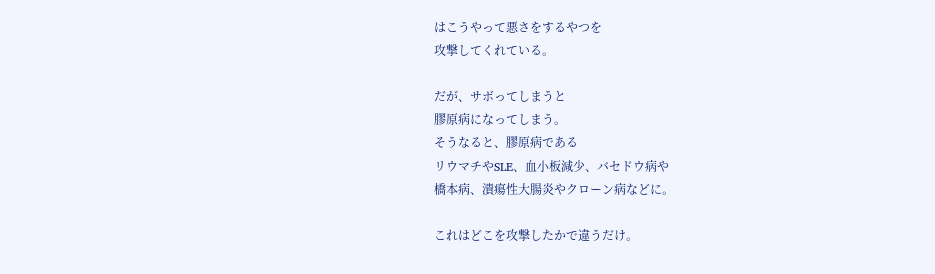はこうやって悪さをするやつを
攻撃してくれている。

だが、サボってしまうと
膠原病になってしまう。
そうなると、膠原病である
リウマチやSLE、血小板減少、バセドウ病や
橋本病、潰瘍性大腸炎やクローン病などに。

これはどこを攻撃したかで違うだけ。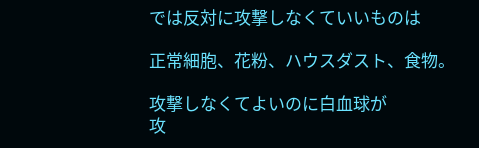では反対に攻撃しなくていいものは

正常細胞、花粉、ハウスダスト、食物。

攻撃しなくてよいのに白血球が
攻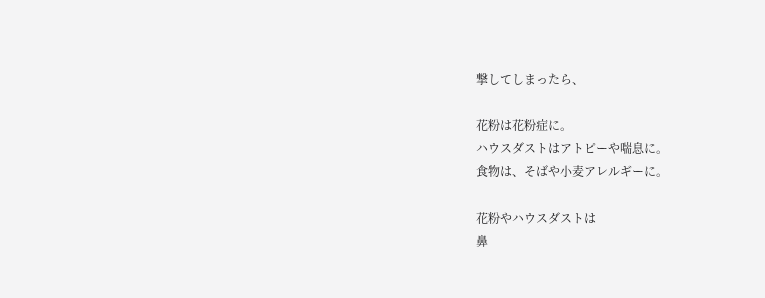撃してしまったら、

花粉は花粉症に。
ハウスダストはアトピーや喘息に。
食物は、そばや小麦アレルギーに。

花粉やハウスダストは
鼻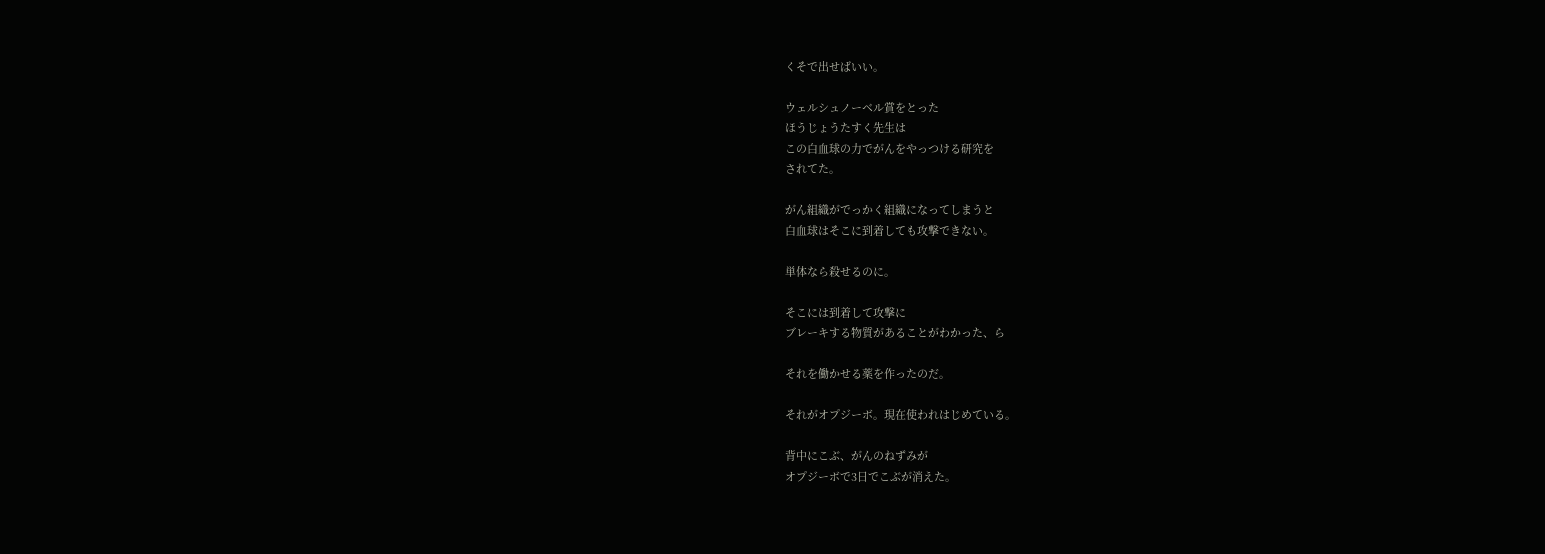くそで出せばいい。

ウェルシュノーベル賞をとった
ほうじょうたすく先生は
この白血球の力でがんをやっつける研究を
されてた。

がん組織がでっかく組織になってしまうと
白血球はそこに到着しても攻撃できない。

単体なら殺せるのに。

そこには到着して攻撃に
ブレーキする物質があることがわかった、ら

それを働かせる薬を作ったのだ。

それがオプジーボ。現在使われはじめている。

背中にこぶ、がんのねずみが
オプジーボで3日でこぶが消えた。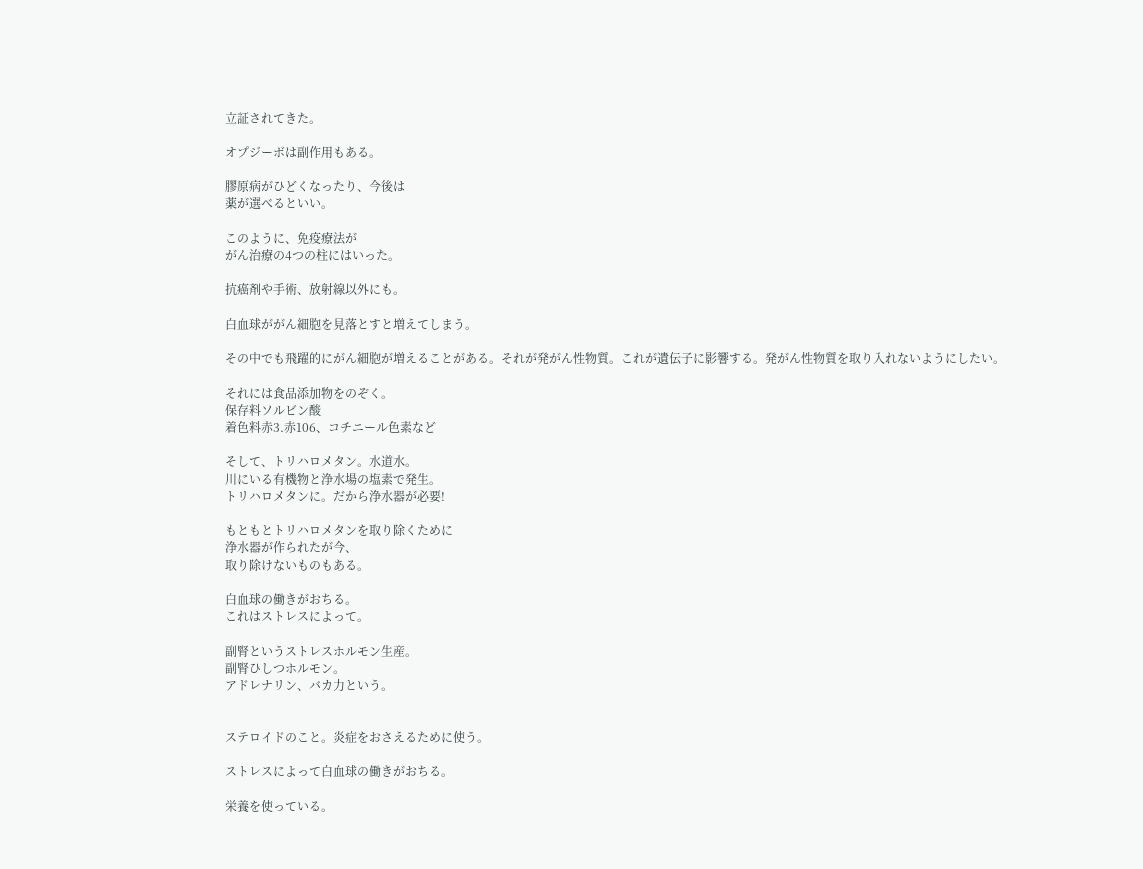立証されてきた。

オプジーボは副作用もある。

膠原病がひどくなったり、今後は
薬が選べるといい。

このように、免疫療法が
がん治療の4つの柱にはいった。

抗癌剤や手術、放射線以外にも。

白血球ががん細胞を見落とすと増えてしまう。

その中でも飛躍的にがん細胞が増えることがある。それが発がん性物質。これが遺伝子に影響する。発がん性物質を取り入れないようにしたい。

それには食品添加物をのぞく。
保存料ソルビン酸
着色料赤3.赤106、コチニール色素など

そして、トリハロメタン。水道水。
川にいる有機物と浄水場の塩素で発生。
トリハロメタンに。だから浄水器が必要!

もともとトリハロメタンを取り除くために
浄水器が作られたが今、
取り除けないものもある。

白血球の働きがおちる。
これはストレスによって。

副腎というストレスホルモン生産。
副腎ひしつホルモン。
アドレナリン、バカ力という。


ステロイドのこと。炎症をおさえるために使う。

ストレスによって白血球の働きがおちる。

栄養を使っている。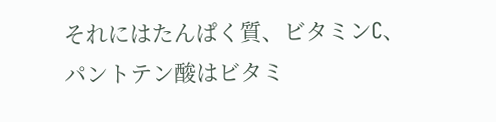それにはたんぱく質、ビタミンC、
パントテン酸はビタミ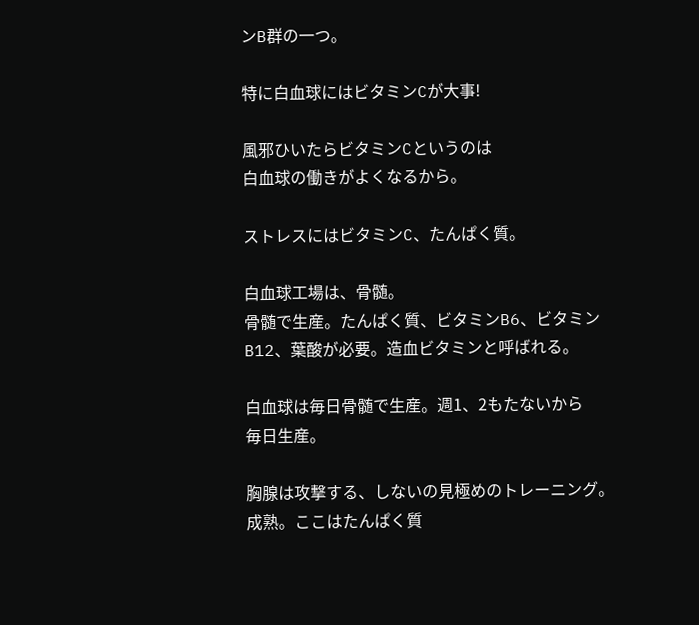ンB群の一つ。

特に白血球にはビタミンCが大事!

風邪ひいたらビタミンCというのは
白血球の働きがよくなるから。

ストレスにはビタミンC、たんぱく質。

白血球工場は、骨髄。
骨髄で生産。たんぱく質、ビタミンB6、ビタミンB12、葉酸が必要。造血ビタミンと呼ばれる。

白血球は毎日骨髄で生産。週1、2もたないから
毎日生産。

胸腺は攻撃する、しないの見極めのトレーニング。成熟。ここはたんぱく質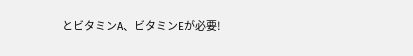とビタミンA、ビタミンEが必要!